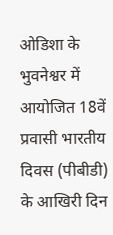ओडिशा के भुवनेश्वर में आयोजित 18वें प्रवासी भारतीय दिवस (पीबीडी) के आखिरी दिन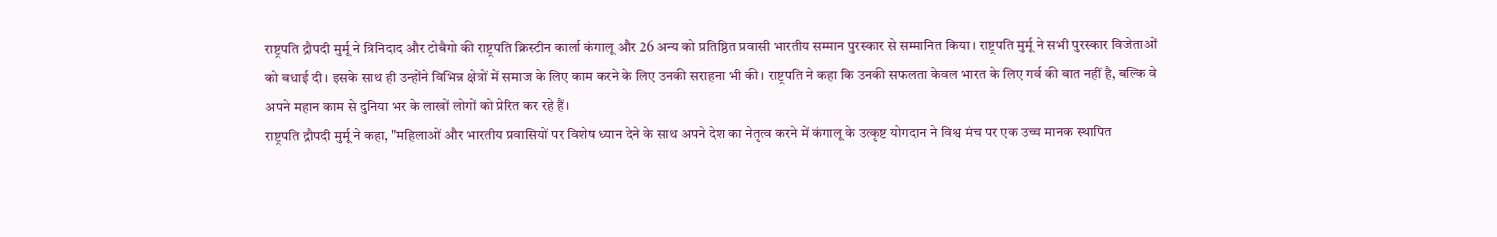राष्ट्रपति द्रौपदी मुर्मू ने त्रिनिदाद और टोबैगो की राष्ट्रपति क्रिस्टीन कार्ला कंगालू और 26 अन्य को प्रतिष्ठित प्रवासी भारतीय सम्मान पुरस्कार से सम्मानित किया। राष्ट्रपति मुर्मू ने सभी पुरस्कार विजेताओं को बधाई दी। इसके साथ ही उन्होंने विभिन्न क्षेत्रों में समाज के लिए काम करने के लिए उनकी सराहना भी की। राष्ट्रपति ने कहा कि उनकी सफलता केवल भारत के लिए गर्व की बात नहीं है, बल्कि वे अपने महान काम से दुनिया भर के लाखों लोगों को प्रेरित कर रहे हैं।
राष्ट्रपति द्रौपदी मुर्मू ने कहा, "महिलाओं और भारतीय प्रवासियों पर विशेष ध्यान देने के साथ अपने देश का नेतृत्व करने में कंगालू के उत्कृष्ट योगदान ने विश्व मंच पर एक उच्च मानक स्थापित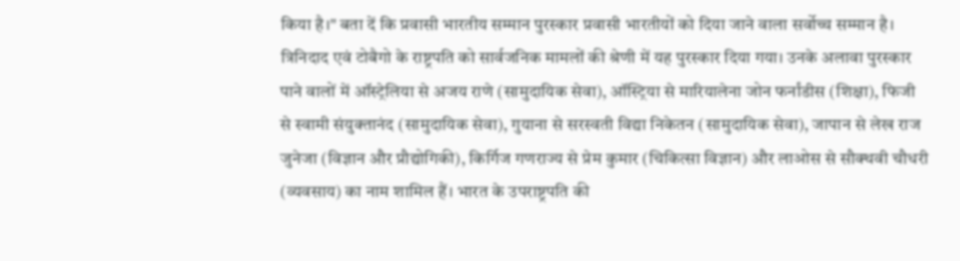किया है।" बता दें कि प्रवासी भारतीय सम्मान पुरस्कार प्रवासी भारतीयों को दिया जाने वाला सर्वोच्च सम्मान है।
त्रिनिदाद एवं टोबैगो के राष्ट्रपति को सार्वजनिक मामलों की श्रेणी में यह पुरस्कार दिया गया। उनके अलावा पुरस्कार पाने वालों में ऑस्ट्रेलिया से अजय राणे (सामुदायिक सेवा), ऑस्ट्रिया से मारियालेना जोन फर्नांडीस (शिक्षा), फिजी से स्वामी संयुक्तानंद (सामुदायिक सेवा), गुयाना से सरस्वती विद्या निकेतन (सामुदायिक सेवा), जापान से लेख राज जुनेजा (विज्ञान और प्रौद्योगिकी), किर्गिज गणराज्य से प्रेम कुमार (चिकित्सा विज्ञान) और लाओस से सौक्थवी चौधरी (व्यवसाय) का नाम शामिल हैं। भारत के उपराष्ट्रपति की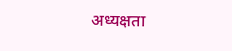अध्यक्षता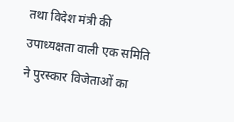तथा विदेश मंत्री की उपाध्यक्षता वाली एक समिति ने पुरस्कार विजेताओं का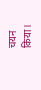चयन किया।